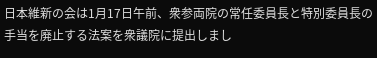日本維新の会は1月17日午前、衆参両院の常任委員長と特別委員長の手当を廃止する法案を衆議院に提出しまし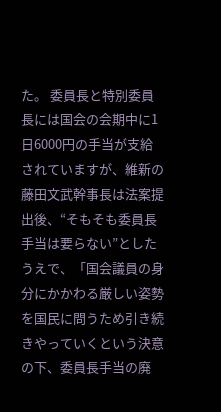た。 委員長と特別委員長には国会の会期中に1日6000円の手当が支給されていますが、維新の藤田文武幹事長は法案提出後、“そもそも委員長手当は要らない”としたうえで、「国会議員の身分にかかわる厳しい姿勢を国民に問うため引き続きやっていくという決意の下、委員長手当の廃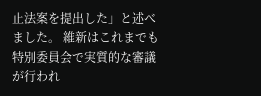止法案を提出した」と述べました。 維新はこれまでも特別委員会で実質的な審議が行われ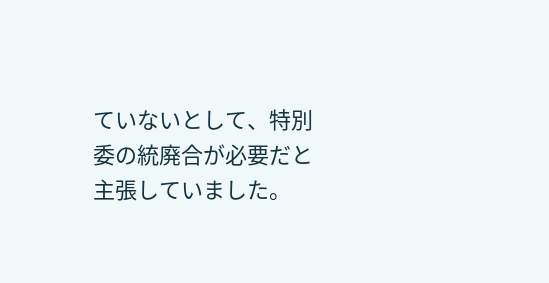ていないとして、特別委の統廃合が必要だと主張していました。